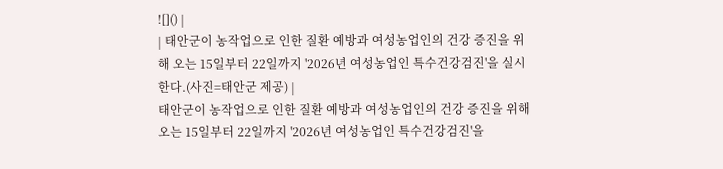![]() |
| 태안군이 농작업으로 인한 질환 예방과 여성농업인의 건강 증진을 위해 오는 15일부터 22일까지 '2026년 여성농업인 특수건강검진'을 실시한다.(사진=태안군 제공) |
태안군이 농작업으로 인한 질환 예방과 여성농업인의 건강 증진을 위해 오는 15일부터 22일까지 '2026년 여성농업인 특수건강검진'을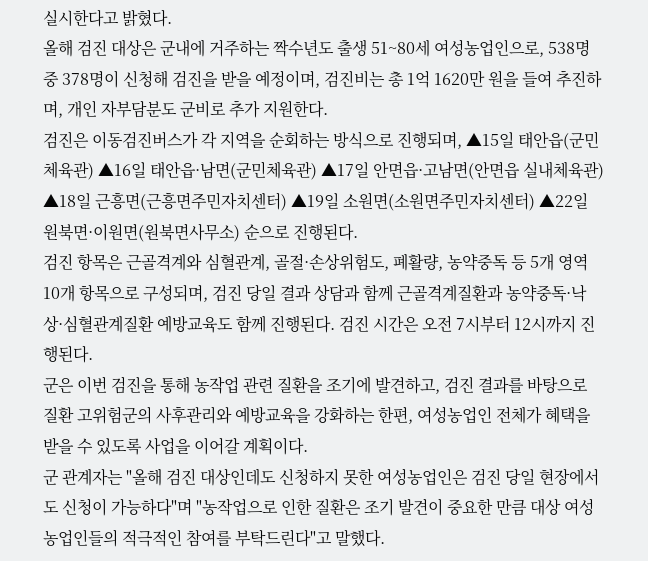실시한다고 밝혔다.
올해 검진 대상은 군내에 거주하는 짝수년도 출생 51~80세 여성농업인으로, 538명 중 378명이 신청해 검진을 받을 예정이며, 검진비는 총 1억 1620만 원을 들여 추진하며, 개인 자부담분도 군비로 추가 지원한다.
검진은 이동검진버스가 각 지역을 순회하는 방식으로 진행되며, ▲15일 태안읍(군민체육관) ▲16일 태안읍·남면(군민체육관) ▲17일 안면읍·고남면(안면읍 실내체육관) ▲18일 근흥면(근흥면주민자치센터) ▲19일 소원면(소원면주민자치센터) ▲22일 원북면·이원면(원북면사무소) 순으로 진행된다.
검진 항목은 근골격계와 심혈관계, 골절·손상위험도, 폐활량, 농약중독 등 5개 영역 10개 항목으로 구성되며, 검진 당일 결과 상담과 함께 근골격계질환과 농약중독·낙상·심혈관계질환 예방교육도 함께 진행된다. 검진 시간은 오전 7시부터 12시까지 진행된다.
군은 이번 검진을 통해 농작업 관련 질환을 조기에 발견하고, 검진 결과를 바탕으로 질환 고위험군의 사후관리와 예방교육을 강화하는 한편, 여성농업인 전체가 혜택을 받을 수 있도록 사업을 이어갈 계획이다.
군 관계자는 "올해 검진 대상인데도 신청하지 못한 여성농업인은 검진 당일 현장에서도 신청이 가능하다"며 "농작업으로 인한 질환은 조기 발견이 중요한 만큼 대상 여성농업인들의 적극적인 참여를 부탁드린다"고 말했다.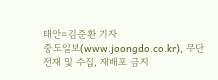태안=김준환 기자
중도일보(www.joongdo.co.kr), 무단전재 및 수집, 재배포 금지